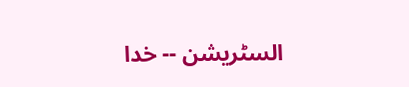السٹریشن -- خدا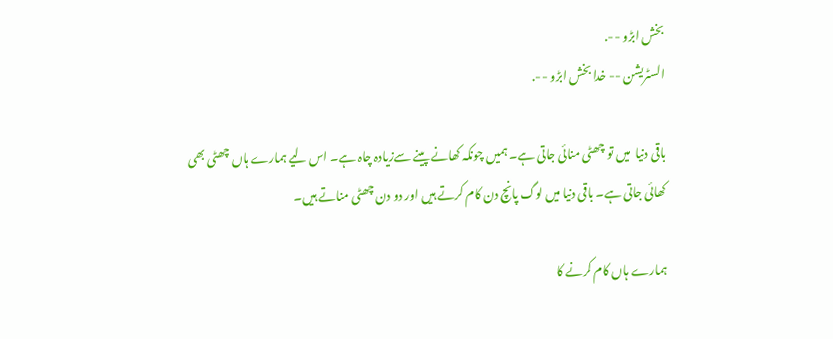بخش ابڑو --.
السٹریشن -- خدا بخش ابڑو --.

باقی دنیا  میں تو چھٹی منائی جاتی ہے۔ ہمیں چونکہ کھانے پینے سےزیادہ چاہ ہے۔ اس لیے ہمارے ہاں چھٹی بھی کھائی جاتی ہے۔ باقی دنیا میں لوگ پانچ دن کام کرتے ہیں اور دو دن چھٹی مناتے ہیں۔

ہمارے ہاں کام کرنے کا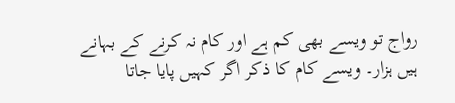رواج تو ویسے بھی کم ہے اور کام نہ کرنے کے بہانے ہیں ہزار۔ ویسے کام کا ذکر اگر کہیں پایا جاتا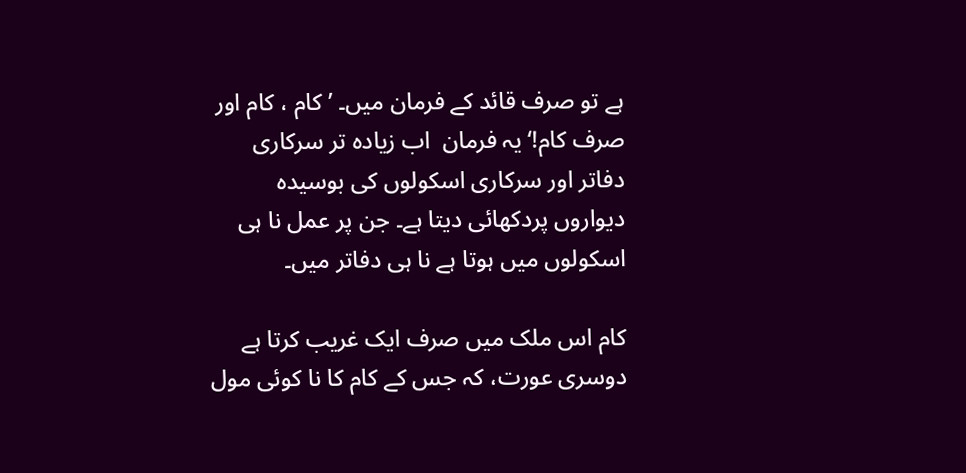ہے تو صرف قائد کے فرمان میں۔ ’کام ، کام اور صرف کام!‘ یہ فرمان  اب زیادہ تر سرکاری دفاتر اور سرکاری اسکولوں کی بوسیدہ دیواروں پردکھائی دیتا ہے۔ جن پر عمل نا ہی اسکولوں میں ہوتا ہے نا ہی دفاتر میں۔

کام اس ملک میں صرف ایک غریب کرتا ہے دوسری عورت، کہ جس کے کام کا نا کوئی مول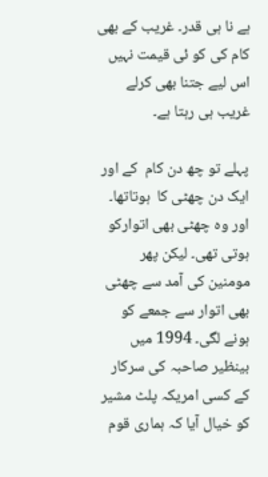ہے نا ہی قدر۔ غریب کے بھی کام کی کو ئی قیمت نہیں اس لیے جتنا بھی کرلے غریب ہی رہتا ہے۔

پہلے تو چھ دن کام  کے اور ایک دن چھٹی کا  ہوتاتھا۔ اور وہ چھٹی بھی اتوارکو ہوتی تھی۔ لیکن پھر مومنین کی آمد سے چھٹی بھی اتوار سے جمعے کو ہونے لگی۔ 1994 میں بینظیر صاحبہ کی سرکار کے کسی امریکہ پلٹ مشیر کو خیال آیا کہ ہماری قوم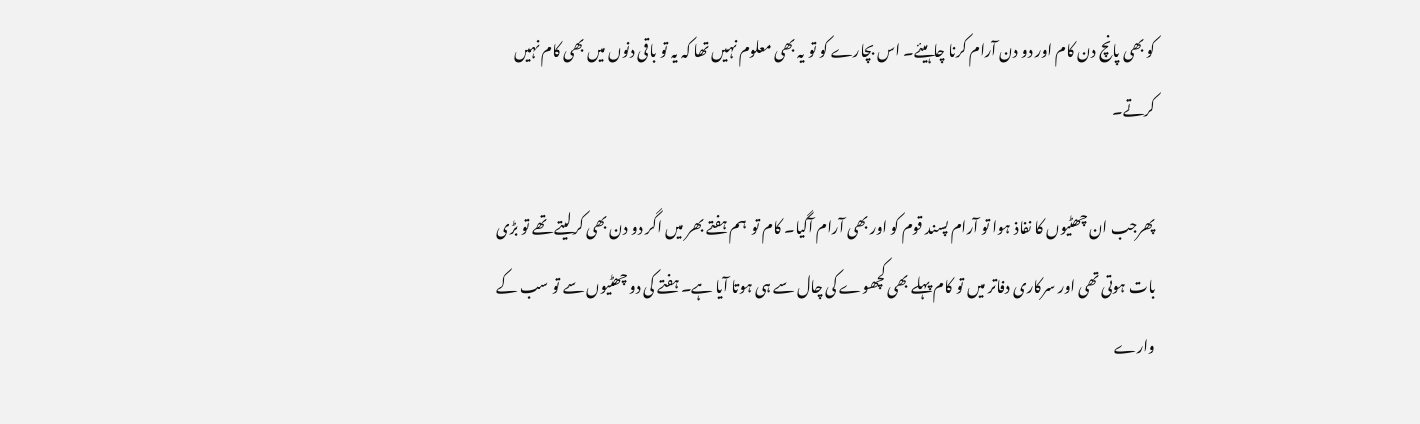کو بھی پانچ دن کام اور دو دن آرام کرنا چاہیئے۔ اس بچارے کو تو یہ بھی معلوم نہیں تھا کہ یہ تو باقی دنوں میں بھی کام نہیں کرتے۔

پھرجب ان چھٹیوں کا نفاذ ہوا تو آرام پسند قوم کو اور بھی آرام آگیا۔ کام تو  ہم ہفتے بھر میں اگر دو دن بھی کرلیتے تھے تو بڑی بات ہوتی تھی اور سرکاری دفاتر میں تو کام پہلے بھی کچھوے کی چال سے ہی ہوتا آیا ہے۔ ہفتے کی دو چھٹیوں سے تو سب کے وارے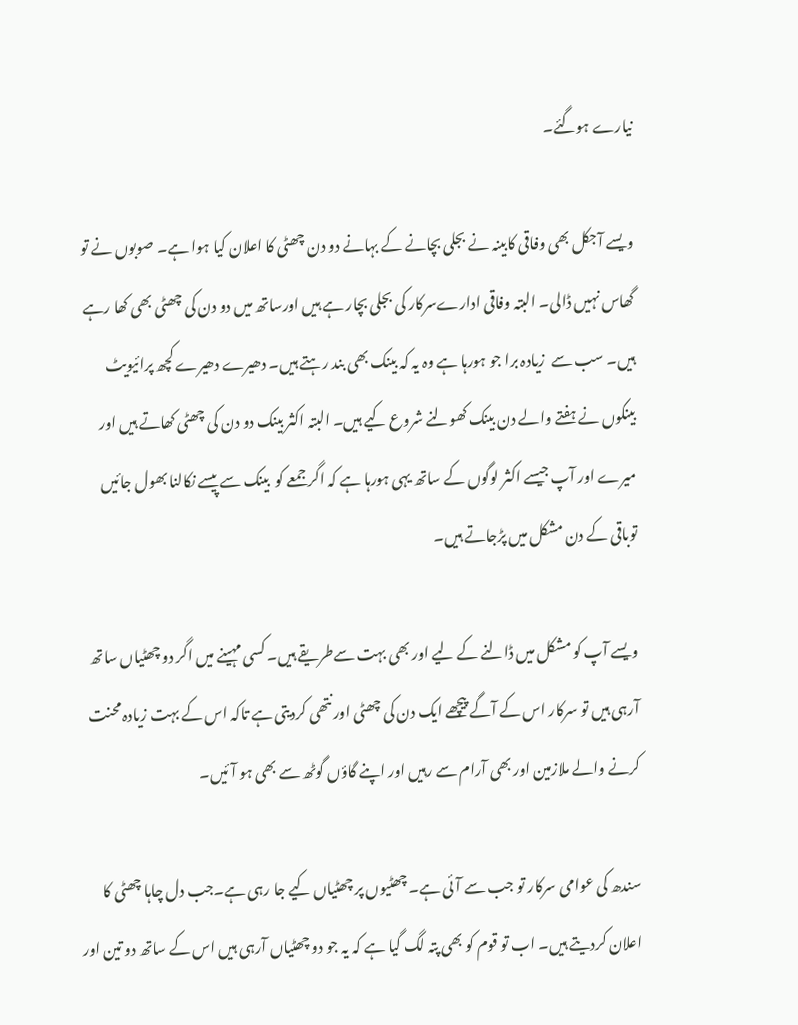نیارے ہوگئے۔

ویسے آجکل بھی وفاقی کابینہ نے بجلی بچانے کے بہانے دو دن چھٹی کا اعلان کیا ہوا ہے۔ صوبوں نے تو گھاس نہیں ڈالی۔ البتہ وفاقی ادارےسرکار کی بجلی بچار ہے ہیں اورساتھ میں دو دن کی چھٹی بھی کھا رہے ہیں۔ سب سے  زیادہ برا جو ہورہا ہے وہ یہ کہ بینک بھی بند رہتے ہیں۔ دھیرے دھیرے کچھ پرائیویٹ بینکوں نے ہفتے والے دن بینک کھولنے شروع کیے ہیں۔ البتہ اکثر بینک دو دن کی چھٹی کھاتے ہیں اور میرے اور آپ جیسے اکثر لوگوں کے ساتھ یہی ہورہا ہے کہ اگر جمعے کو  بینک سے پیسے نکالنا بھول جائیں  توباقی کے دن مشکل میں پڑجاتے ہیں۔

ویسے آپ کو مشکل میں ڈالنے کے لیے اور بھی بہت سےطریقے ہیں۔ کسی مہینے میں اگر دو چھٹیاں ساتھ آرہی ہیں تو سرکار اس کے آگے پیچھے ایک دن کی چھٹی اور نتھی کردیتی ہے تاکہ اس کے بہت زیادہ محنت کرنے والے ملازمین اور بھی آرام سے رہیں اور اپنے گاؤں گوٹھ سے بھی ہو آئیں۔

سندھ کی عوامی سرکار تو جب سے آئی ہے۔ چھٹیوں پر چھٹیاں کیے جا رہی ہے۔جب دل چاہا چھٹی کا اعلان کردیتے ہیں۔ اب تو قوم کو بھی پتہ لگ گیا ہے کہ یہ جو دو چھٹیاں آرہی ہیں اس کے ساتھ دو تین اور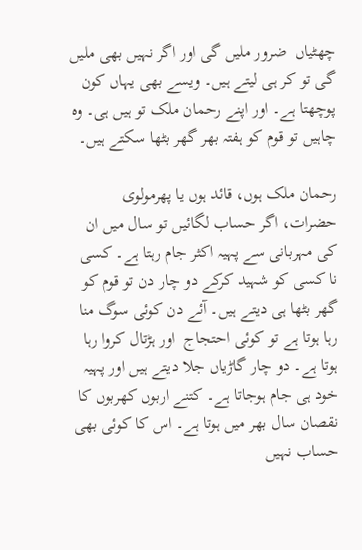چھٹیاں  ضرور ملیں گی اور اگر نہیں بھی ملیں گی تو کر ہی لیتے ہیں۔ ویسے بھی یہاں کون پوچھتا ہے۔ اور اپنے رحمان ملک تو ہیں ہی۔ وہ چاہیں تو قوم کو ہفتہ بھر گھر بٹھا سکتے ہیں۔

رحمان ملک ہوں، قائد ہوں یا پھرمولوی حضرات، اگر حساب لگائیں تو سال میں ان کی مہربانی سے پہیہ اکثر جام رہتا ہے۔ کسی نا کسی کو شہید کرکے دو چار دن تو قوم کو گھر بٹھا ہی دیتے ہیں۔ آئے دن کوئی سوگ منا رہا ہوتا ہے تو کوئی احتجاج  اور ہڑتال کروا رہا ہوتا ہے۔ دو چار گاڑیاں جلا دیتے ہیں اور پہیہ خود ہی جام ہوجاتا ہے۔ کتنے اربوں کھربوں کا نقصان سال بھر میں ہوتا ہے۔ اس کا کوئی بھی حساب نہیں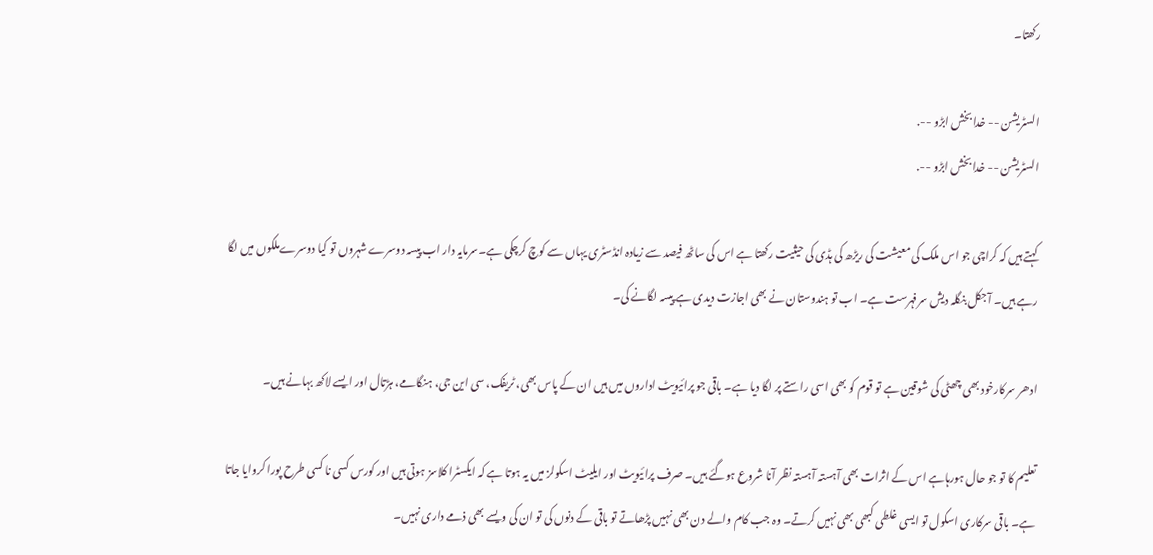رکھتا۔

السٹریشن -- خدا بخش ابڑو --.
السٹریشن -- خدا بخش ابڑو --.

کہتے ہیں کہ کراچی جو اس ملک کی معیشت کی ریڑھ کی ہڈی کی حیثیت رکھتا ہے اس کی ساٹھ فیصد سے زیادہ انڈسٹری یہاں سے کوچ کرچکی ہے۔سرمایہ دار اب پیسہ دوسرے شہروں تو کیا دوسرےملکوں میں لگا رہے ہیں۔ آجکل بنگلہ دیش سرفہرست ہے۔ اب تو ہندوستان نے بھی اجازت دیدی ہے پیسہ لگانے کی۔

ادھر سرکارخود بھی چھٹی کی شوقین ہے تو قوم کو بھی اسی راستے پر لگا دیا ہے۔ باقی جو پرائیویٹ اداروں میں ہیں ان کے پاس بھی، ٹریفک، سی این جی، ہنگامے، ہڑتال اور ایسے لاکھ بہانے ہیں۔

تعلیم کا تو جو حال ہورہاہے اس کے اثرات بھی آہستہ آہستہ نظر آنا شروع ہوگئے ہیں۔ صرف پرائیویٹ اور ایلیٹ اسکولز میں یہ ہوتا ہے کہ ایکسٹرا کلاسز ہوتی ہیں اور کورس کسی نا کسی طرح پورا کروایا جاتا ہے۔ باقی سرکاری اسکول تو ایسی غلطی کبھی بھی نہیں کرتے۔ وہ جب کام والے دن بھی نہیں پڑھاتے تو باقی کے دنوں کی تو ان کی ویسے بھی ذمے داری نہیں۔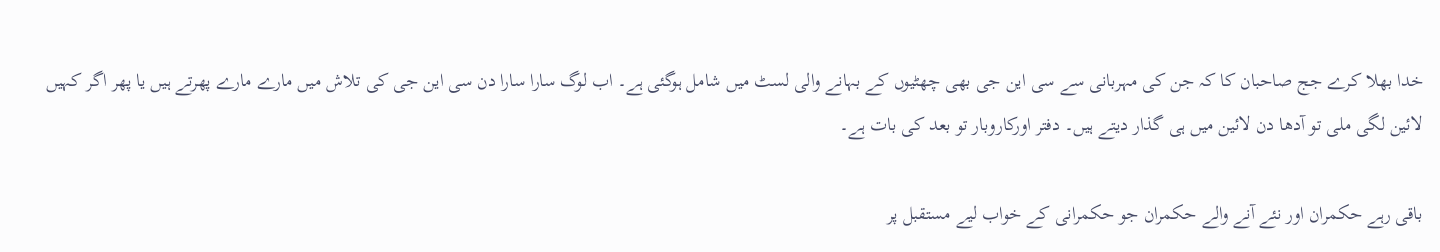خدا بھلا کرے جج صاحبان کا کہ جن کی مہربانی سے سی این جی بھی چھٹیوں کے بہانے والی لسٹ میں شامل ہوگئی ہے۔ اب لوگ سارا سارا دن سی این جی کی تلاش میں مارے مارے پھرتے ہیں یا پھر اگر کہیں لائین لگی ملی تو آدھا دن لائین میں ہی گذار دیتے ہیں۔ دفتر اورکاروبار تو بعد کی بات ہے۔

باقی رہے حکمران اور نئے آنے والے حکمران جو حکمرانی کے خواب لیے مستقبل پر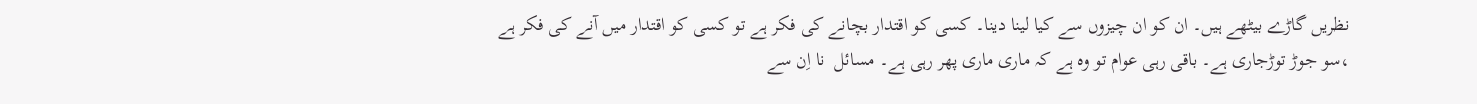نظریں گاڑے بیٹھے ہیں۔ ان کو ان چیزوں سے کیا لینا دینا۔ کسی کو اقتدار بچانے کی فکر ہے تو کسی کو اقتدار میں آنے کی فکر ہے ،سو جوڑ توڑجاری ہے۔ باقی رہی عوام تو وہ ہے کہ ماری ماری پھر رہی ہے۔ مسائل  نا اِن سے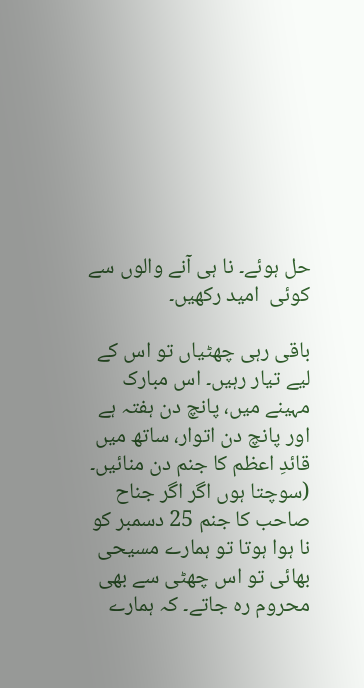حل ہوئے۔ نا ہی آنے والوں سے کوئی  امید رکھیں۔

باقی رہی چھٹیاں تو اس کے لیے تیار رہیں۔ اس مبارک مہینے میں، پانچ دن ہفتہ ہے اور پانچ دن اتوار، ساتھ میں قائدِ اعظم کا جنم دن منائیں۔ (سوچتا ہوں اگر اگر جناح صاحب کا جنم 25 دسمبر کو نا ہوا ہوتا تو ہمارے مسیحی بھائی تو اس چھٹی سے بھی محروم رہ جاتے۔ کہ ہمارے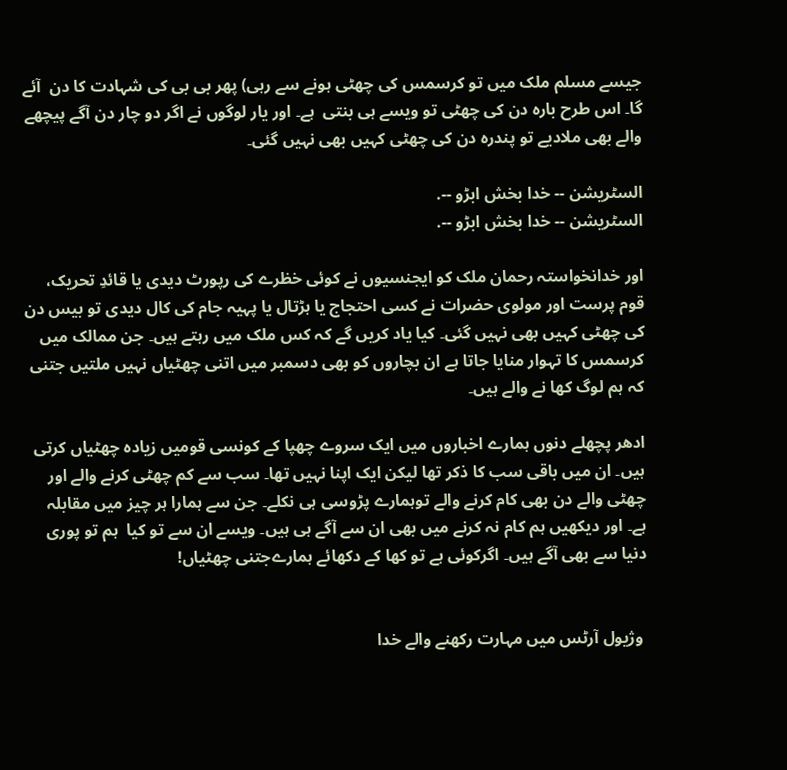جیسے مسلم ملک میں تو کرسمس کی چھٹی ہونے سے رہی) پھر بی بی کی شہادت کا دن  آئے گا۔ اس طرح بارہ دن کی چھٹی تو ویسے ہی بنتی  ہے۔ اور یار لوگوں نے اگر دو چار دن آگے پیچھے والے بھی ملادیے تو پندرہ دن کی چھٹی کہیں بھی نہیں گئی۔

السٹریشن -- خدا بخش ابڑو --.
السٹریشن -- خدا بخش ابڑو --.

اور خدانخواستہ رحمان ملک کو ایجنسیوں نے کوئی خظرے کی رپورٹ دیدی یا قائدِ تحریک، قوم پرست اور مولوی حضرات نے کسی احتجاج یا ہڑتال یا پہیہ جام کی کال دیدی تو بیس دن کی چھٹی کہیں بھی نہیں گئی۔ کیا یاد کریں گے کہ کس ملک میں رہتے ہیں۔ جن ممالک میں کرسمس کا تہوار منایا جاتا ہے ان بچاروں کو بھی دسمبر میں اتنی چھٹیاں نہیں ملتیں جتنی کہ ہم لوگ کھا نے والے ہیں۔

ادھر پچھلے دنوں ہمارے اخباروں میں ایک سروے چھپا کے کونسی قومیں زیادہ چھٹیاں کرتی ہیں۔ ان میں باقی سب کا ذکر تھا لیکن ایک اپنا نہیں تھا۔ سب سے کم چھٹی کرنے والے اور چھٹی والے دن بھی کام کرنے والے توہمارے پڑوسی ہی نکلے۔ جن سے ہمارا ہر چیز میں مقابلہ ہے۔ اور دیکھیں ہم کام نہ کرنے میں بھی ان سے آگے ہی ہیں۔ ویسے ان سے تو کیا  ہم تو پوری دنیا سے بھی آگے ہیں۔ اگرکوئی ہے تو کھا کے دکھائے ہمارےجتنی چھٹیاں!


 وژیول آرٹس میں مہارت رکھنے والے خدا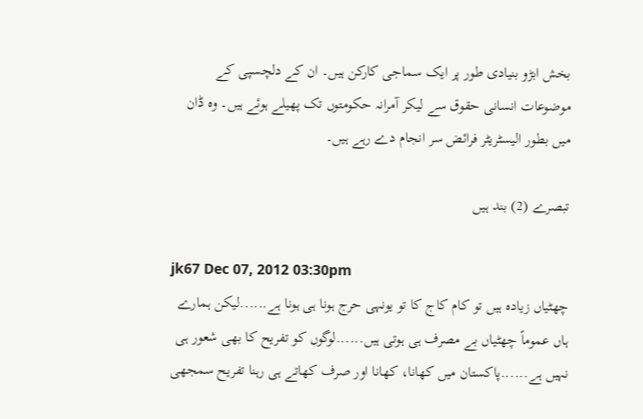بخش ابڑو بنیادی طور پر ایک سماجی کارکن ہیں۔ ان کے دلچسپی کے موضوعات انسانی حقوق سے لیکر آمرانہ حکومتوں تک پھیلے ہوئے ہیں۔ وہ ڈان میں بطور الیسٹریٹر فرائض سر انجام دے رہے ہیں۔

تبصرے (2) بند ہیں

jk67 Dec 07, 2012 03:30pm
چھٹیاں زیادہ ہیں تو کام کاج کا تو یونہی حرج ہونا ہی ہونا ہے......لیکن ہمارے ہاں عموماً چھٹیاں بے مصرف ہی ہوتی ہیں......لوگوں کو تفریح کا بھی شعور ہی نہیں ہے......پاکستان میں کھانا، کھانا اور صرف کھاتے ہی رہنا تفریح سمجھی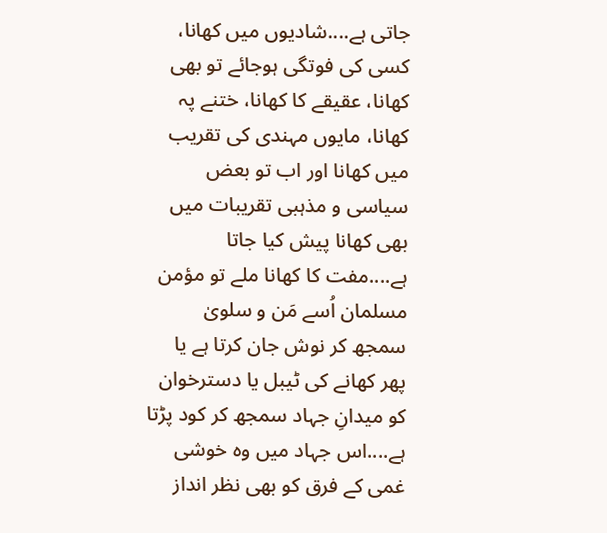جاتی ہے....شادیوں میں کھانا، کسی کی فوتگی ہوجائے تو بھی کھانا، عقیقے کا کھانا، ختنے پہ کھانا، مایوں مہندی کی تقریب میں کھانا اور اب تو بعض سیاسی و مذہبی تقریبات میں بھی کھانا پیش کیا جاتا ہے....مفت کا کھانا ملے تو مؤمن مسلمان اُسے مَن و سلویٰ سمجھ کر نوش جان کرتا ہے یا پھر کھانے کی ٹیبل یا دسترخوان کو میدانِ جہاد سمجھ کر کود پڑتا ہے....اس جہاد میں وہ خوشی غمی کے فرق کو بھی نظر انداز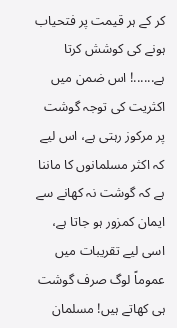کر کے ہر قیمت پر فتحیاب ہونے کی کوشش کرتا ہے......! اس ضمن میں اکثریت کی توجہ گوشت پر مرکوز رہتی ہے، اس لیے کہ اکثر مسلمانوں کا ماننا ہے کہ گوشت نہ کھانے سے ایمان کمزور ہو جاتا ہے، اسی لیے تقریبات میں عموماً لوگ صرف گوشت ہی کھاتے ہیں! مسلمان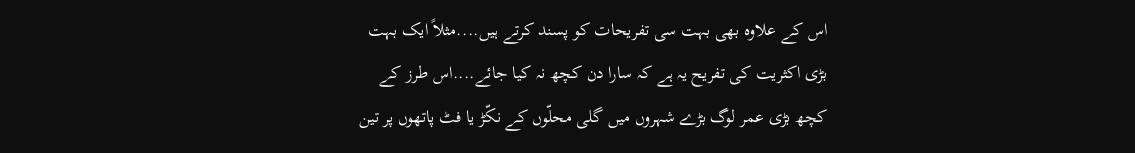اس کے علاوہ بھی بہت سی تفریحات کو پسند کرتے ہیں....مثلاً ایک بہت بڑی اکثریت کی تفریح یہ ہے کہ سارا دن کچھ نہ کیا جائے....اس طرز کے کچھ بڑی عمر لوگ بڑے شہروں میں گلی محلّوں کے نکّڑ یا فٹ پاتھوں پر تین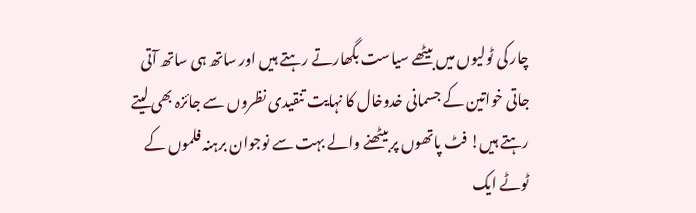چار کی ٹولیوں میں بیٹھے سیاست بگھارتے رہتے ہیں اور ساتھ ہی ساتھ آتی جاتی خواتین کے جسمانی خدوخال کا نہایت تنقیدی نظروں سے جائزہ بھی لیتے رہتے ہیں! فٹ پاتھوں پر بیٹھنے والے بہت سے نوجوان برہنہ فلموں کے ٹوٹے ایک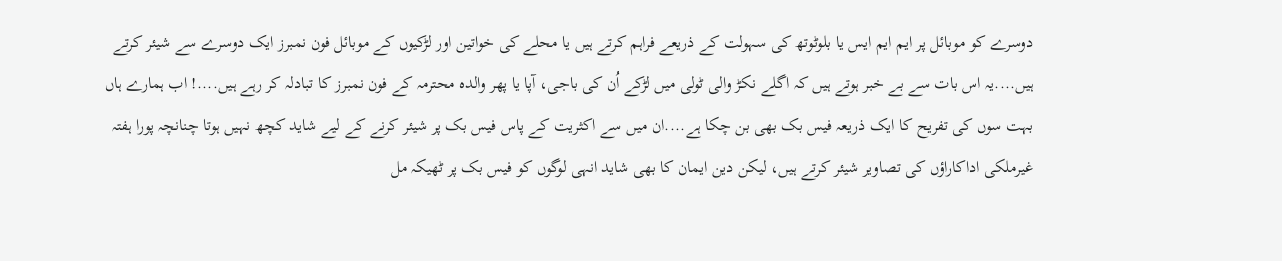دوسرے کو موبائل پر ایم ایم ایس یا بلوٹوتھ کی سہولت کے ذریعے فراہم کرتے ہیں یا محلے کی خواتین اور لڑکیوں کے موبائل فون نمبرز ایک دوسرے سے شیئر کرتے ہیں....یہ اس بات سے بے خبر ہوتے ہیں کہ اگلے نکڑ والی ٹولی میں لڑکے اُن کی باجی، آپا یا پھر والدہ محترمہ کے فون نمبرز کا تبادلہ کر رہے ہیں....! اب ہمارے ہاں بہت سوں کی تفریح کا ایک ذریعہ فیس بک بھی بن چکا ہے....ان میں سے اکثریت کے پاس فیس بک پر شیئر کرنے کے لیے شاید کچھ نہیں ہوتا چنانچہ پورا ہفتہ غیرملکی اداکاراؤں کی تصاویر شیئر کرتے ہیں، لیکن دین ایمان کا بھی شاید انہی لوگوں کو فیس بک پر ٹھیکہ مل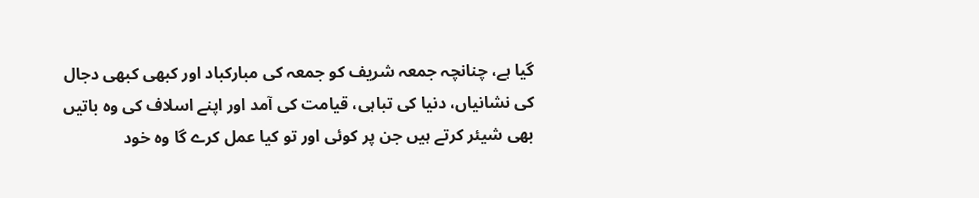گیا ہے، چنانچہ جمعہ شریف کو جمعہ کی مبارکباد اور کبھی کبھی دجال کی نشانیاں، دنیا کی تباہی، قیامت کی آمد اور اپنے اسلاف کی وہ باتیں بھی شیئر کرتے ہیں جن پر کوئی اور تو کیا عمل کرے گا وہ خود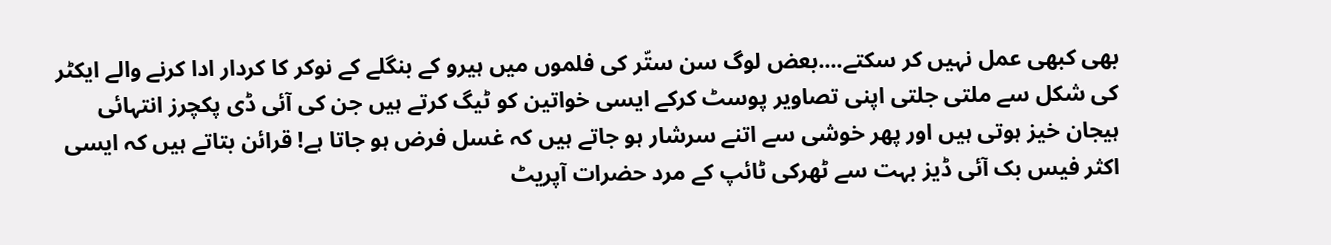بھی کبھی عمل نہیں کر سکتے....بعض لوگ سن ستّر کی فلموں میں ہیرو کے بنگلے کے نوکر کا کردار ادا کرنے والے ایکٹر کی شکل سے ملتی جلتی اپنی تصاویر پوسٹ کرکے ایسی خواتین کو ٹیگ کرتے ہیں جن کی آئی ڈی پکچرز انتہائی ہیجان خیز ہوتی ہیں اور پھر خوشی سے اتنے سرشار ہو جاتے ہیں کہ غسل فرض ہو جاتا ہے! قرائن بتاتے ہیں کہ ایسی اکثر فیس بک آئی ڈیز بہت سے ٹھرکی ٹائپ کے مرد حضرات آپریٹ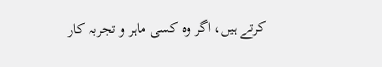کرتے ہیں، اگر وہ کسی ماہر و تجربہ کار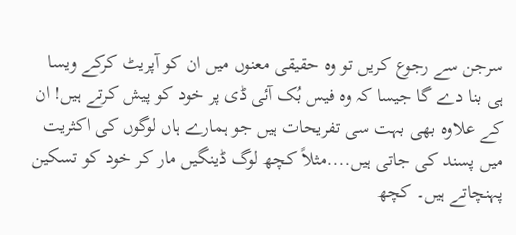سرجن سے رجوع کریں تو وہ حقیقی معنوں میں ان کو آپریٹ کرکے ویسا ہی بنا دے گا جیسا کہ وہ فیس بُک آئی ڈی پر خود کو پیش کرتے ہیں! ان کے علاوہ بھی بہت سی تفریحات ہیں جو ہمارے ہاں لوگوں کی اکثریت میں پسند کی جاتی ہیں....مثلاً کچھ لوگ ڈینگیں مار کر خود کو تسکین پہنچاتے ہیں۔ کچھ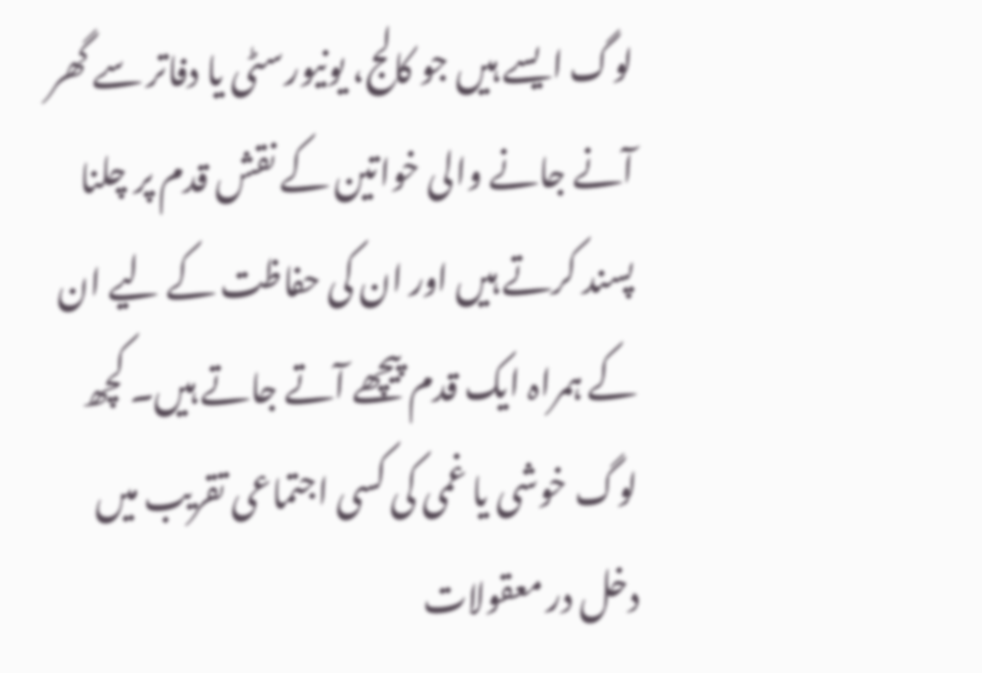لوگ ایسے ہیں جو کالج، یونیورسٹی یا دفاتر سے گھر آنے جانے والی خواتین کے نقش قدم پر چلنا پسند کرتے ہیں اور ان کی حفاظت کے لیے ان کے ہمراہ ایک قدم پیچھے آتے جاتے ہیں۔ کچھ لوگ خوشی یا غمی کی کسی اجتماعی تقریب میں دخل در معقولات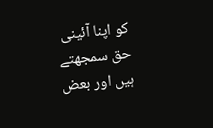کو اپنا آئینی حق سمجھتے ہیں اور بعض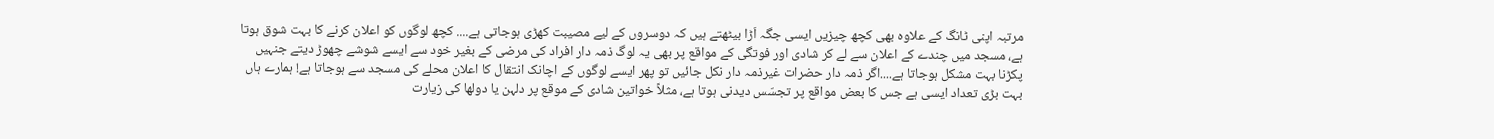مرتبہ اپنی ٹانگ کے علاوہ بھی کچھ چیزیں ایسی جگہ اَڑا بیٹھتے ہیں کہ دوسروں کے لیے مصیبت کھڑی ہوجاتی ہے.... کچھ لوگوں کو اعلان کرنے کا بہت شوق ہوتا ہے، مسجد میں چندے کے اعلان سے لے کر شادی اور فوتگی کے مواقع پر بھی یہ لوگ ذمہ دار افراد کی مرضی کے بغیر خود سے ایسے شوشے چھوڑ دیتے جنہیں پکڑنا بہت مشکل ہوجاتا ہے....اگر ذمہ دار حضرات غیرذمہ دار نکل جائیں تو پھر ایسے لوگوں کے اچانک انتقال کا اعلان محلے کی مسجد سے ہوجاتا ہے! ہمارے ہاں بہت بڑی تعداد ایسی ہے جس کا بعض مواقع پر تجسّس دیدنی ہوتا ہے، مثلاً خواتین شادی کے موقع پر دلہن یا دولھا کی زیارت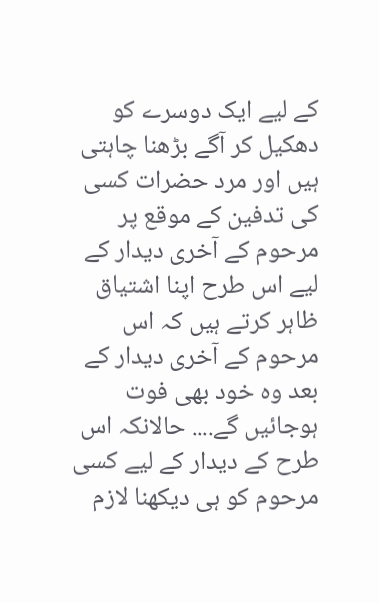کے لیے ایک دوسرے کو دھکیل کر آگے بڑھنا چاہتی ہیں اور مرد حضرات کسی کی تدفین کے موقع پر مرحوم کے آخری دیدار کے لیے اس طرح اپنا اشتیاق ظاہر کرتے ہیں کہ اس مرحوم کے آخری دیدار کے بعد وہ خود بھی فوت ہوجائیں گے.... حالانکہ اس طرح کے دیدار کے لیے کسی مرحوم کو ہی دیکھنا لازم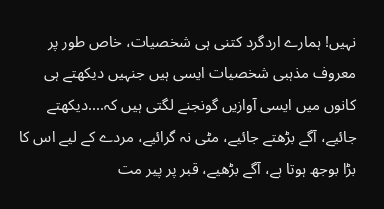نہیں! ہمارے اردگرد کتنی ہی شخصیات، خاص طور پر معروف مذہبی شخصیات ایسی ہیں جنہیں دیکھتے ہی کانوں میں ایسی آوازیں گونجنے لگتی ہیں کہ....دیکھتے جائیے، آگے بڑھتے جائیے، مٹی نہ گرائیے، مردے کے لیے اس کا بڑا بوجھ ہوتا ہے، آگے بڑھیے، قبر پر پیر مت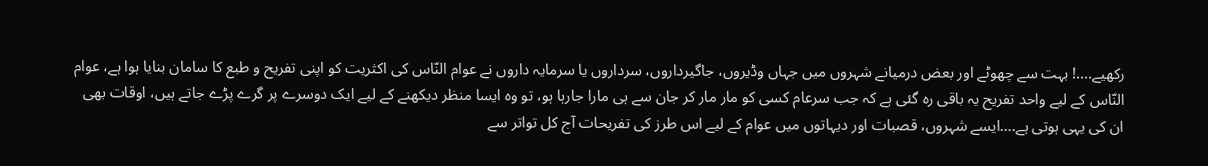رکھیے....! بہت سے چھوٹے اور بعض درمیانے شہروں میں جہاں وڈیروں، جاگیرداروں، سرداروں یا سرمایہ داروں نے عوام النّاس کی اکثریت کو اپنی تفریح و طبع کا سامان بنایا ہوا ہے، عوام النّاس کے لیے واحد تفریح یہ باقی رہ گئی ہے کہ جب سرعام کسی کو مار مار کر جان سے ہی مارا جارہا ہو، تو وہ ایسا منظر دیکھنے کے لیے ایک دوسرے پر گرے پڑے جاتے ہیں، اوقات بھی ان کی یہی ہوتی ہے....ایسے شہروں، قصبات اور دیہاتوں میں عوام کے لیے اس طرز کی تفریحات آج کل تواتر سے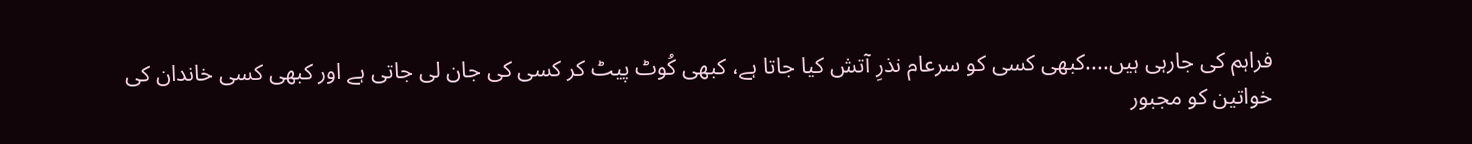فراہم کی جارہی ہیں....کبھی کسی کو سرعام نذرِ آتش کیا جاتا ہے، کبھی کُوٹ پیٹ کر کسی کی جان لی جاتی ہے اور کبھی کسی خاندان کی خواتین کو مجبور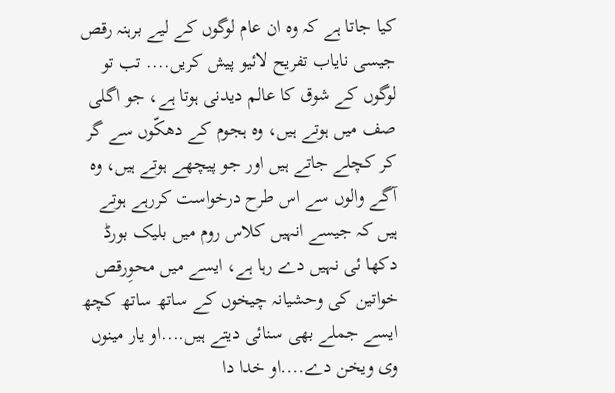کیا جاتا ہے کہ وہ ان عام لوگوں کے لیے برہنہ رقص جیسی نایاب تفریح لائیو پیش کریں.... تب تو لوگوں کے شوق کا عالم دیدنی ہوتا ہے، جو اگلی صف میں ہوتے ہیں، وہ ہجوم کے دھکّوں سے گر کر کچلے جاتے ہیں اور جو پیچھے ہوتے ہیں، وہ آگے والوں سے اس طرح درخواست کررہے ہوتے ہیں کہ جیسے انہیں کلاس روم میں بلیک بورڈ دکھا ئی نہیں دے رہا ہے، ایسے میں محوِرقص خواتین کی وحشیانہ چیخوں کے ساتھ ساتھ کچھ ایسے جملے بھی سنائی دیتے ہیں....او یار مینوں وی ویخن دے....او خدا دا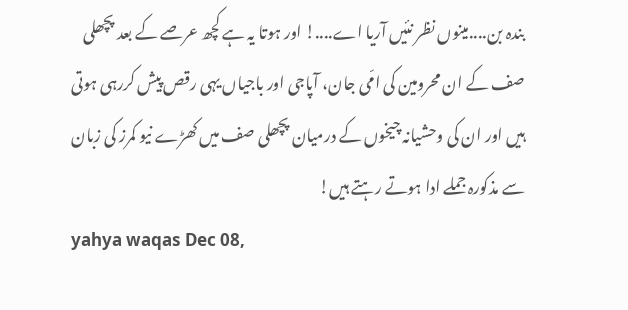بندہ بن....مینوں نظر نئیں آریا اے....! اور ہوتا یہ ہے کچھ عرصے کے بعد پچھلی صف کے ان محرومین کی امّی جان، آپاجی اور باجیاں یہی رقص پیش کررہی ہوتی ہیں اور ان کی وحشیانہ چیخوں کے درمیان پچھلی صف میں کھڑے نیو کمرز کی زبان سے مذکورہ جملے ادا ہوتے رہتے ہیں!
yahya waqas Dec 08,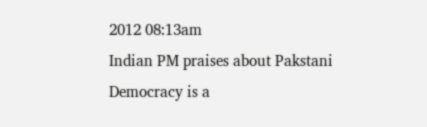2012 08:13am
Indian PM praises about Pakstani Democracy is a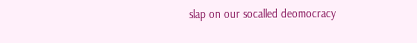slap on our socalled deomocracy